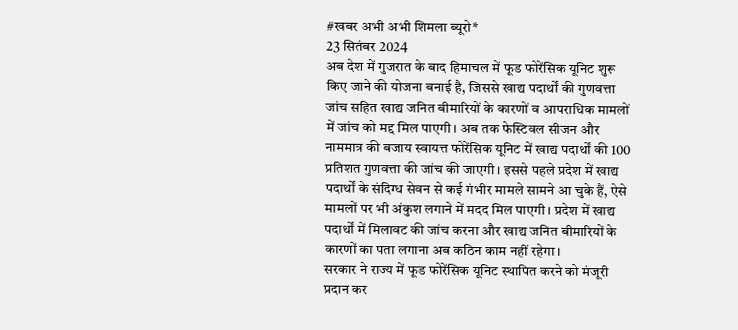#खबर अभी अभी शिमला ब्यूरो*
23 सितंबर 2024
अब देश में गुजरात के बाद हिमाचल में फूड फोरेंसिक यूनिट शुरू किए जाने की योजना बनाई है, जिससे खाद्य पदार्थों की गुणवत्ता जांच सहित खाद्य जनित बीमारियों के कारणों व आपराधिक मामलों में जांच को मद्द मिल पाएगी। अब तक फेस्टिवल सीजन और नाममात्र की बजाय स्वायत्त फोरेंसिक यूनिट में खाद्य पदार्थों की 100 प्रतिशत गुणवत्ता की जांच की जाएगी। इससे पहले प्रदेश में खाद्य पदार्थों के संदिग्ध सेवन से कई गंभीर मामले सामने आ चुके हैं, ऐसे मामलों पर भी अंकुश लगाने में मदद मिल पाएगी। प्रदेश में खाद्य पदार्थों में मिलावट की जांच करना और खाद्य जनित बीमारियों के कारणों का पता लगाना अब कठिन काम नहीं रहेगा।
सरकार ने राज्य में फूड फोरेंसिक यूनिट स्थापित करने को मंजूरी प्रदान कर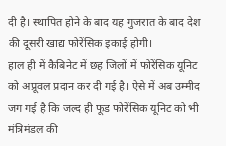दी है। स्थापित होने के बाद यह गुजरात के बाद देश की दूसरी खाद्य फोरेंसिक इकाई होगी।
हाल ही में कैबिनेट में छह जिलों में फोरेंसिक यूनिट को अप्रूवल प्रदान कर दी गई है। ऐसे में अब उम्मीद जग गई है कि जल्द ही फूड फोरेंसिक यूनिट को भी मंत्रिमंडल की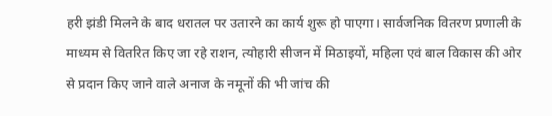हरी झंडी मिलने के बाद धरातल पर उतारने का कार्य शुरू हो पाएगा। सार्वजनिक वितरण प्रणाली के माध्यम से वितरित किए जा रहे राशन, त्योहारी सीजन में मिठाइयों, महिला एवं बाल विकास की ओर से प्रदान किए जाने वाले अनाज के नमूनों की भी जांच की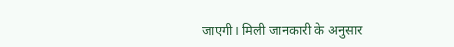जाएगी। मिली जानकारी के अनुसार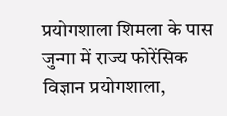प्रयोगशाला शिमला के पास जुन्गा में राज्य फोरेंसिक विज्ञान प्रयोगशाला,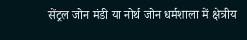सेंट्रल जोन मंडी या नोर्थ जोन धर्मशाला में क्षेत्रीय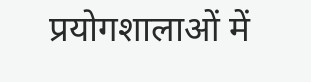प्रयोगशालाओं में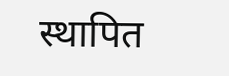स्थापित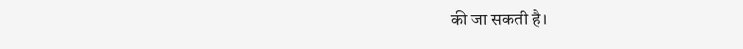की जा सकती है।